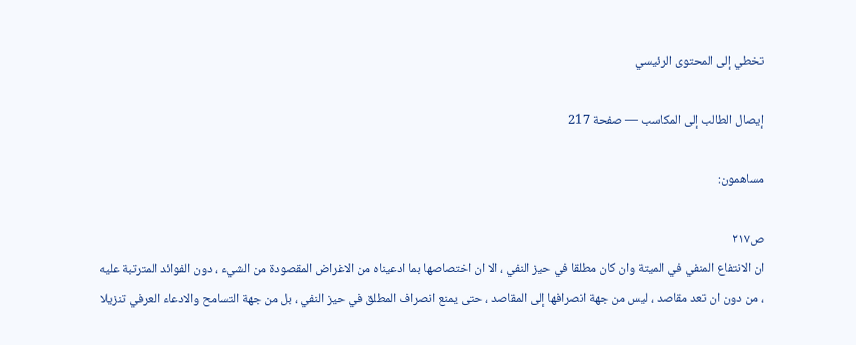تخطي إلى المحتوى الرئيسي

إيصال الطالب إلى المكاسب — صفحة 217

مساهمون:

ص٢١٧
ان الانتفاع المنفي في الميتة وان كان مطلقا في حيز النفي ، الا ان اختصاصها بما ادعيناه من الاغراض المقصودة من الشيء ، دون الفوائد المترتبة عليه ، من دون ان تعد مقاصد ، ليس من جهة انصرافها إلى المقاصد ، حتى يمنع انصراف المطلق في حيز النفي ، بل من جهة التسامح والادعاء العرفي تنزيلا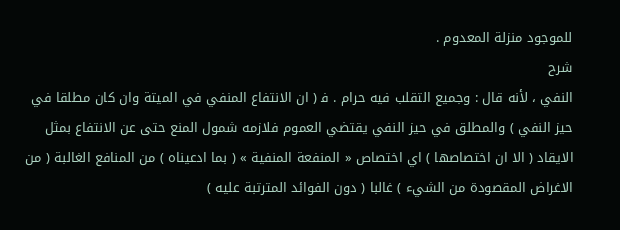للموجود منزلة المعدوم .
شرح
النفي ، لأنه قال : وجميع التقلب فيه حرام . ف‍ ( ان الانتفاع المنفي في الميتة وان كان مطلقا في حيز النفي ) والمطلق في حيز النفي يقتضي العموم فلازمه شمول المنع حتى عن الانتفاع بمثل الايقاد ( الا ان اختصاصها ) اي اختصاص « المنفعة المنفية » ( بما ادعيناه ) من المنافع الغالبة ( من الاغراض المقصودة من الشيء ) غالبا ( دون الفوائد المترتبة عليه )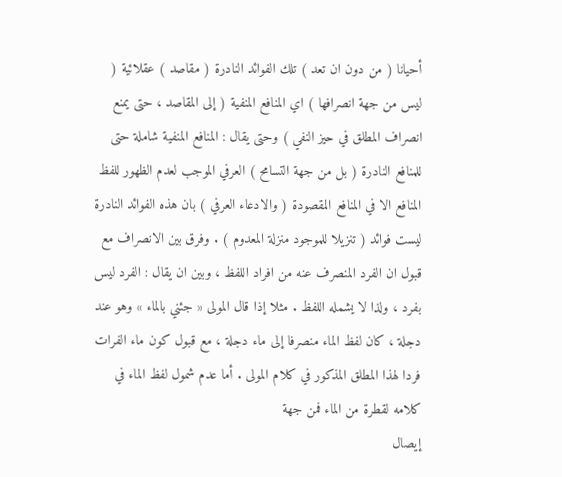أحيانا ( من دون ان تعد ) تلك الفوائد النادرة ( مقاصد ) عقلائية ( ليس من جهة انصرافها ) اي المنافع المنفية ( إلى المقاصد ، حتى يمنع انصراف المطلق في حيز النفي ) وحتى يقال : المنافع المنفية شاملة حتى للمنافع النادرة ( بل من جهة التسامح ) العرفي الموجب لعدم الظهور للفظ المنافع الا في المنافع المقصودة ( والادعاء العرفي ) بان هذه الفوائد النادرة ليست فوائد ( تنزيلا للموجود منزلة المعدوم ) . وفرق بين الانصراف مع قبول ان الفرد المنصرف عنه من افراد اللفظ ، وبين ان يقال : الفرد ليس بفرد ، ولذا لا يشمله اللفظ . مثلا إذا قال المولى « جئني بالماء » وهو عند دجلة ، كان لفظ الماء منصرفا إلى ماء دجلة ، مع قبول كون ماء الفرات فردا لهذا المطلق المذكور في كلام المولى . أما عدم شمول لفظ الماء في كلامه لقطرة من الماء فمن جهة
إيصال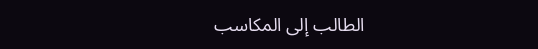الطالب إلى المكاسب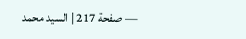— صفحة 217 | السيد محمد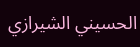الحسيني الشيرازي